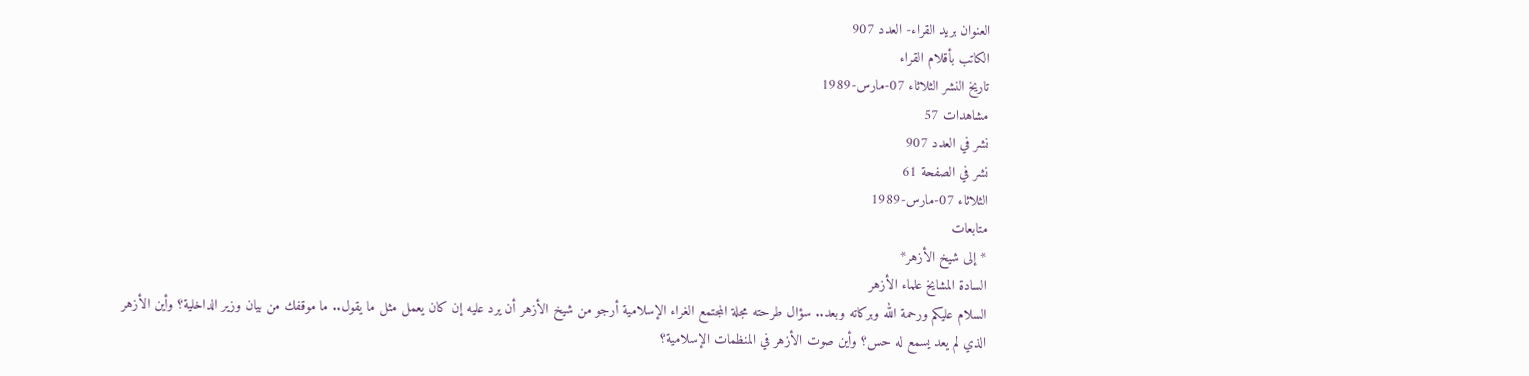العنوان بريد القراء- العدد 907
الكاتب بأقلام القراء
تاريخ النشر الثلاثاء 07-مارس-1989
مشاهدات 57
نشر في العدد 907
نشر في الصفحة 61
الثلاثاء 07-مارس-1989
متابعات
* إلى شيخ الأزهر*
السادة المشايخ علماء الأزهر
السلام عليكم ورحمة الله وبركاته وبعد.. سؤال طرحته مجلة المجتمع الغراء الإسلامية أرجو من شيخ الأزهر أن يرد عليه إن كان يعمل مثل ما يقول.. ما موقفك من بيان وزير الداخلية؟ وأين الأزهر الذي لم يعد يسمع له حس؟ وأين صوت الأزهر في المنظمات الإسلامية؟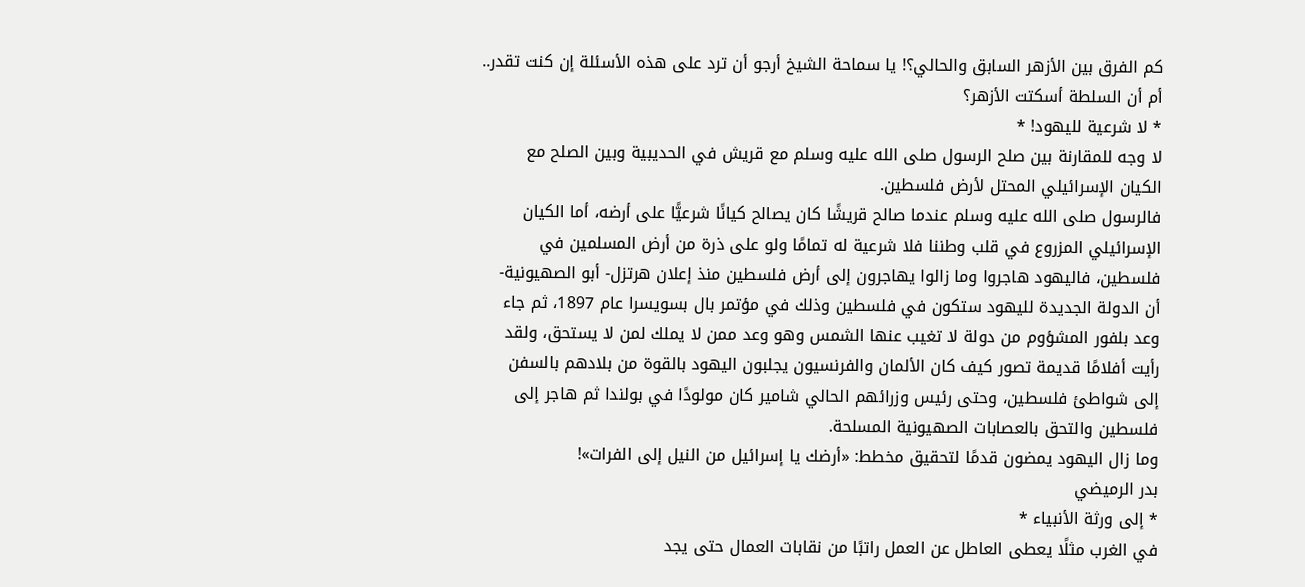كم الفرق بين الأزهر السابق والحالي؟! يا سماحة الشيخ أرجو أن ترد على هذه الأسئلة إن كنت تقدر.. أم أن السلطة أسكتت الأزهر؟
* لا شرعية لليهود! *
لا وجه للمقارنة بين صلح الرسول صلى الله عليه وسلم مع قريش في الحديبية وبين الصلح مع الكيان الإسرائيلي المحتل لأرض فلسطين.
فالرسول صلى الله عليه وسلم عندما صالح قريشًا كان يصالح كيانًا شرعيًّا على أرضه، أما الكيان الإسرائيلي المزروع في قلب وطننا فلا شرعية له تمامًا ولو على ذرة من أرض المسلمين في فلسطين، فاليهود هاجروا وما زالوا يهاجرون إلى أرض فلسطين منذ إعلان هرتزل- أبو الصهيونية- أن الدولة الجديدة لليهود ستكون في فلسطين وذلك في مؤتمر بال بسويسرا عام 1897، ثم جاء وعد بلفور المشؤوم من دولة لا تغيب عنها الشمس وهو وعد ممن لا يملك لمن لا يستحق، ولقد رأيت أفلامًا قديمة تصور كيف كان الألمان والفرنسيون يجلبون اليهود بالقوة من بلادهم بالسفن إلى شواطئ فلسطين، وحتى رئيس وزرائهم الحالي شامير كان مولودًا في بولندا ثم هاجر إلى فلسطين والتحق بالعصابات الصهيونية المسلحة.
وما زال اليهود يمضون قدمًا لتحقيق مخطط: «أرضك يا إسرائيل من النيل إلى الفرات»!
بدر الرميضي
* إلى ورثة الأنبياء *
في الغرب مثلًا يعطى العاطل عن العمل راتبًا من نقابات العمال حتى يجد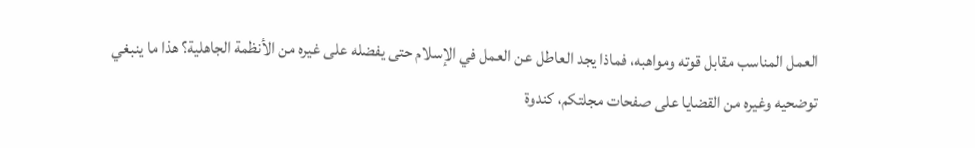العمل المناسب مقابل قوته ومواهبه، فماذا يجد العاطل عن العمل في الإسلام حتى يفضله على غيره من الأنظمة الجاهلية؟ هذا ما ينبغي توضحيه وغيره من القضايا على صفحات مجلتكم، كندوة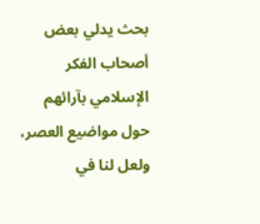بحث يدلي بعض أصحاب الفكر الإسلامي بآرائهم حول مواضيع العصر، ولعل لنا في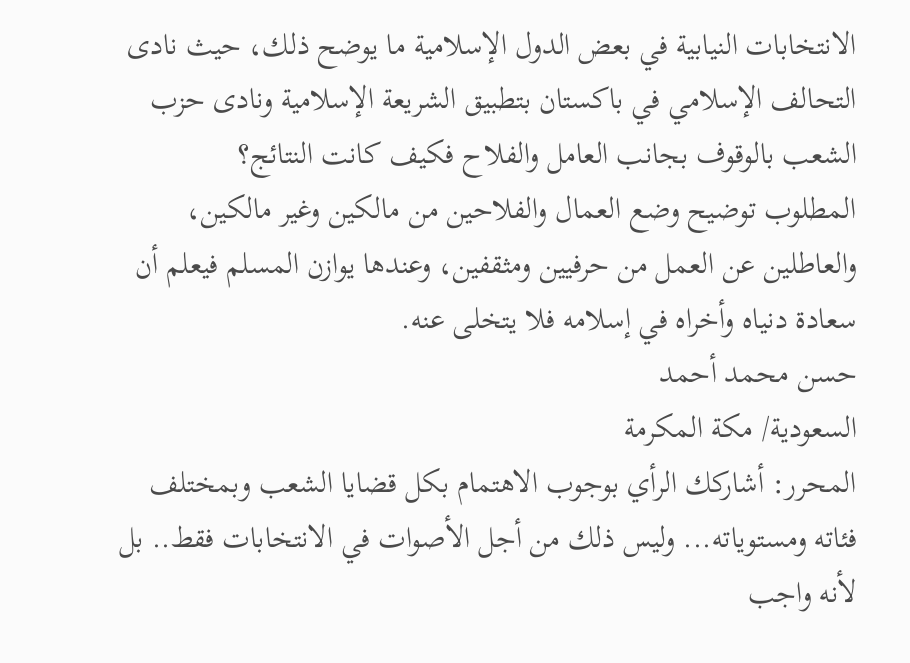الانتخابات النيابية في بعض الدول الإسلامية ما يوضح ذلك، حيث نادى التحالف الإسلامي في باكستان بتطبيق الشريعة الإسلامية ونادى حزب الشعب بالوقوف بجانب العامل والفلاح فكيف كانت النتائج؟
المطلوب توضيح وضع العمال والفلاحين من مالكين وغير مالكين، والعاطلين عن العمل من حرفيين ومثقفين، وعندها يوازن المسلم فيعلم أن سعادة دنياه وأخراه في إسلامه فلا يتخلى عنه.
حسن محمد أحمد
السعودية/ مكة المكرمة
المحرر: أشاركك الرأي بوجوب الاهتمام بكل قضايا الشعب وبمختلف فئاته ومستوياته... وليس ذلك من أجل الأصوات في الانتخابات فقط.. بل لأنه واجب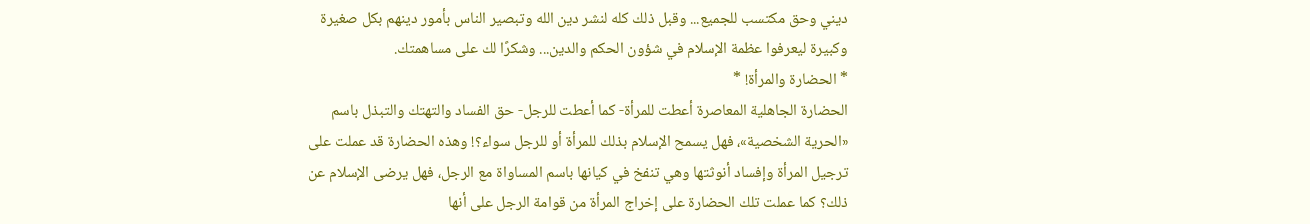ديني وحق مكتسب للجميع... وقبل ذلك كله لنشر دين الله وتبصير الناس بأمور دينهم بكل صغيرة وكبيرة ليعرفوا عظمة الإسلام في شؤون الحكم والدين... وشكرًا لك على مساهمتك.
* الحضارة والمرأة! *
الحضارة الجاهلية المعاصرة أعطت للمرأة- كما أعطت للرجل- حق الفساد والتهتك والتبذل باسم «الحرية الشخصية»، فهل يسمح الإسلام بذلك للمرأة أو للرجل سواء؟! وهذه الحضارة قد عملت على ترجيل المرأة وإفساد أنوثتها وهي تنفخ في كيانها باسم المساواة مع الرجل، فهل يرضى الإسلام عن ذلك؟ كما عملت تلك الحضارة على إخراج المرأة من قوامة الرجل على أنها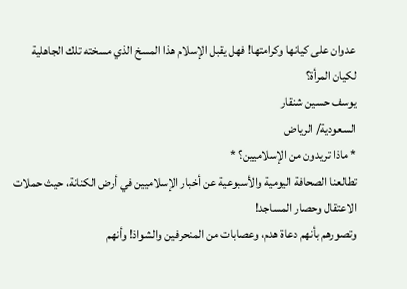عدوان على كيانها وكرامتها! فهل يقبل الإسلام هذا المسخ الذي مسخته تلك الجاهلية لكيان المرأة؟
يوسف حسين شنقار
السعودية/ الرياض
* ماذا تريدون من الإسلاميين؟ *
تطالعنا الصحافة اليومية والأسبوعية عن أخبار الإسلاميين في أرض الكنانة، حيث حملات الاعتقال وحصار المساجد!
وتصورهم بأنهم دعاة هدم، وعصابات من المنحرفين والشواذ! وأنهم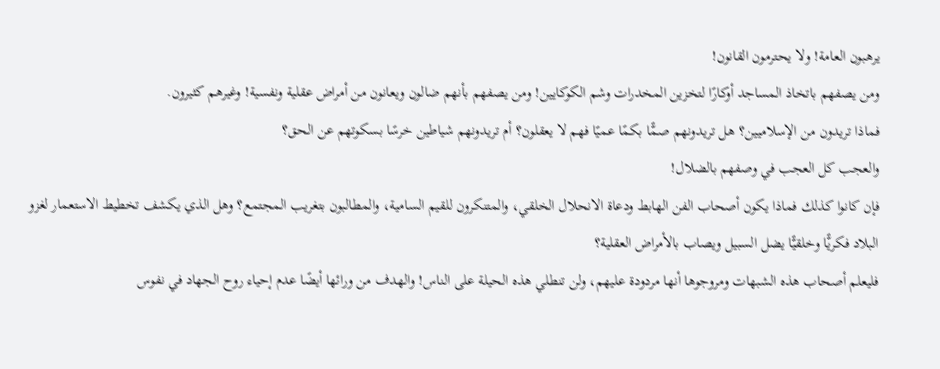يرهبون العامة! ولا يحترمون القانون!
ومن يصفهم باتخاذ المساجد أوكارًا لتخزين المخدرات وشم الكوكايين! ومن يصفهم بأنهم ضالون ويعانون من أمراض عقلية ونفسية! وغيرهم كثيرون.
فماذا تريدون من الإسلاميين؟ هل تريدونهم صمًّا بكمًا عميًا فهم لا يعقلون؟ أم تريدونهم شياطين خرسًا بسكوتهم عن الحق؟
والعجب كل العجب في وصفهم بالضلال!
فإن كانوا كذلك فماذا يكون أصحاب الفن الهابط ودعاة الانحلال الخلقي، والمتنكرون للقيم السامية، والمطالبون بتغريب المجتمع؟ وهل الذي يكشف تخطيط الاستعمار لغزو البلاد فكريًّا وخلقيًّا يضل السبيل ويصاب بالأمراض العقلية؟
فليعلم أصحاب هذه الشبهات ومروجوها أنها مردودة عليهم، ولن تنطلي هذه الحيلة على الناس! والهدف من ورائها أيضًا عدم إحياء روح الجهاد في نفوس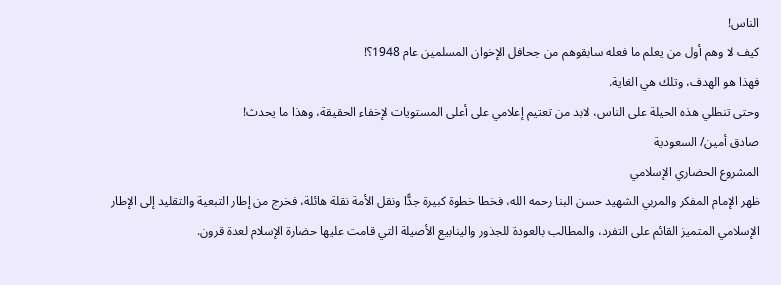الناس!
كيف لا وهم أول من يعلم ما فعله سابقوهم من جحافل الإخوان المسلمين عام 1948؟!
فهذا هو الهدف، وتلك هي الغاية.
وحتى تنطلي هذه الحيلة على الناس، لابد من تعتيم إعلامي على أعلى المستويات لإخفاء الحقيقة، وهذا ما يحدث!
صادق أمين/ السعودية
المشروع الحضاري الإسلامي
ظهر الإمام المفكر والمربي الشهيد حسن البنا رحمه الله، فخطا خطوة كبيرة جدًّا ونقل الأمة نقلة هائلة، فخرج من إطار التبعية والتقليد إلى الإطار الإسلامي المتميز القائم على التفرد، والمطالب بالعودة للجذور والينابيع الأصيلة التي قامت عليها حضارة الإسلام لعدة قرون.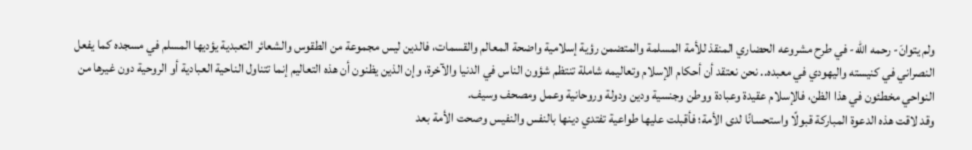ولم يتوانَ- رحمه الله- في طرح مشروعه الحضاري المنقذ للأمة المسلمة والمتضمن رؤية إسلامية واضحة المعالم والقسمات، فالدين ليس مجموعة من الطقوس والشعائر التعبدية يؤديها المسلم في مسجده كما يفعل النصراني في كنيسته واليهودي في معبده.. نحن نعتقد أن أحكام الإسلام وتعاليمه شاملة تنتظم شؤون الناس في الدنيا والآخرة، وإن الذين يظنون أن هذه التعاليم إنما تتناول الناحية العبادية أو الروحية دون غيرها من النواحي مخطئون في هذا الظن، فالإسلام عقيدة وعبادة ووطن وجنسية ودين ودولة وروحانية وعمل ومصحف وسيف.
وقد لاقت هذه الدعوة المباركة قبولًا واستحسانًا لدى الأمة؛ فأقبلت عليها طواعية تفتدي دينها بالنفس والنفيس وصحت الأمة بعد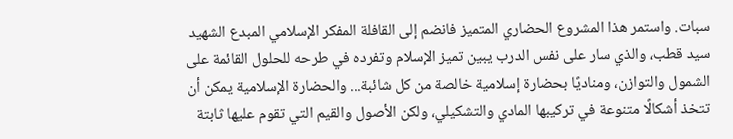سبات. واستمر هذا المشروع الحضاري المتميز فانضم إلى القافلة المفكر الإسلامي المبدع الشهيد سيد قطب، والذي سار على نفس الدرب يبين تميز الإسلام وتفرده في طرحه للحلول القائمة على الشمول والتوازن، ومناديًا بحضارة إسلامية خالصة من كل شائبة... والحضارة الإسلامية يمكن أن تتخذ أشكالًا متنوعة في تركيبها المادي والتشكيلي، ولكن الأصول والقيم التي تقوم عليها ثابتة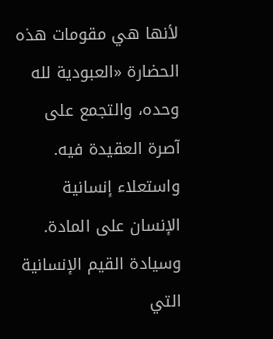لأنها هي مقومات هذه الحضارة «العبودية لله وحده، والتجمع على آصرة العقيدة فيه. واستعلاء إنسانية الإنسان على المادة. وسيادة القيم الإنسانية التي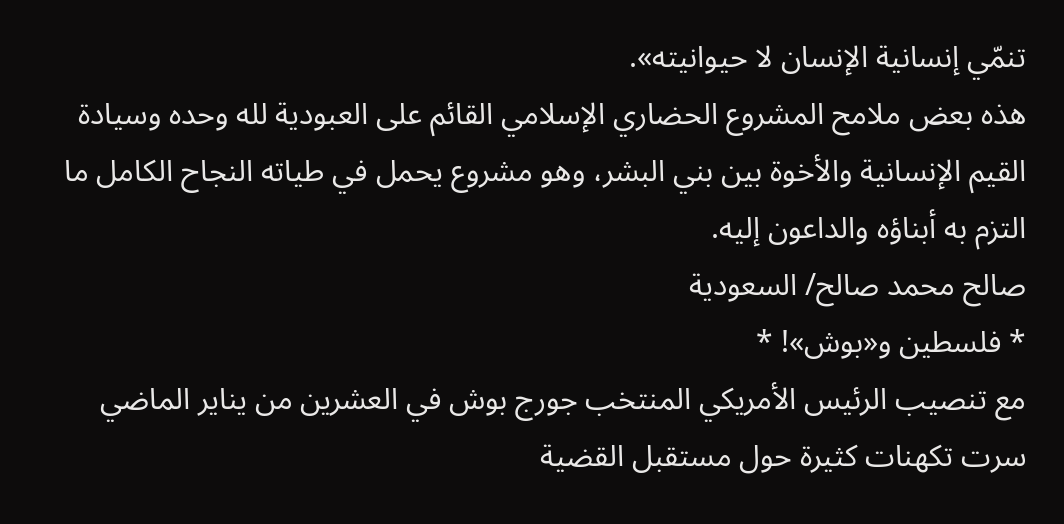تنمّي إنسانية الإنسان لا حيوانيته».
هذه بعض ملامح المشروع الحضاري الإسلامي القائم على العبودية لله وحده وسيادة القيم الإنسانية والأخوة بين بني البشر، وهو مشروع يحمل في طياته النجاح الكامل ما التزم به أبناؤه والداعون إليه.
صالح محمد صالح/ السعودية
* فلسطين و«بوش»! *
مع تنصيب الرئيس الأمريكي المنتخب جورج بوش في العشرين من يناير الماضي سرت تكهنات كثيرة حول مستقبل القضية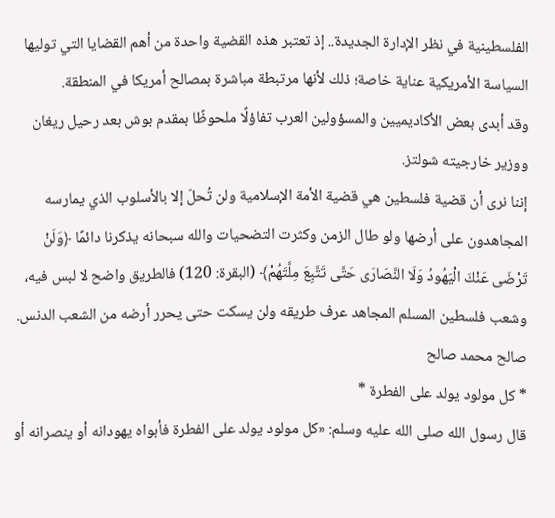الفلسطينية في نظر الإدارة الجديدة.. إذ تعتبر هذه القضية واحدة من أهم القضايا التي توليها السياسة الأمريكية عناية خاصة؛ ذلك لأنها مرتبطة مباشرة بمصالح أمريكا في المنطقة.
وقد أبدى بعض الأكاديميين والمسؤولين العرب تفاؤلًا ملحوظًا بمقدم بوش بعد رحيل ريغان ووزير خارجيته شولتز.
إننا نرى أن قضية فلسطين هي قضية الأمة الإسلامية ولن تُحلّ إلا بالأسلوب الذي يمارسه المجاهدون على أرضها ولو طال الزمن وكثرت التضحيات والله سبحانه يذكرنا دائمًا ﴿وَلَنْ تَرْضَى عَنْكَ الْيَهُودُ وَلَا النَّصَارَى حَتَّى تَتَّبِعَ مِلَّتَهُمْ﴾ (البقرة: 120) فالطريق واضح لا لبس فيه، وشعب فلسطين المسلم المجاهد عرف طريقه ولن يسكت حتى يحرر أرضه من الشعب الدنس.
صالح محمد صالح
* كل مولود يولد على الفطرة *
قال رسول الله صلى الله عليه وسلم: «كل مولود يولد على الفطرة فأبواه يهودانه أو ينصرانه أو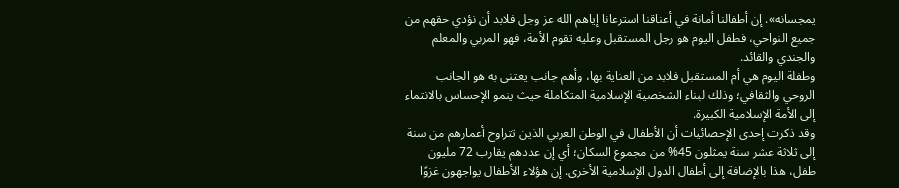يمجسانه». إن أطفالنا أمانة في أعناقنا استرعانا إياهم الله عز وجل فلابد أن نؤدي حقهم من جميع النواحي، فطفل اليوم هو رجل المستقبل وعليه تقوم الأمة، فهو المربي والمعلم والجندي والقائد.
وطفلة اليوم هي أم المستقبل فلابد من العناية بها، وأهم جانب يعتنى به هو الجانب الروحي والثقافي؛ وذلك لبناء الشخصية الإسلامية المتكاملة حيث ينمو الإحساس بالانتماء إلى الأمة الإسلامية الكبيرة.
وقد ذكرت إحدى الإحصائيات أن الأطفال في الوطن العربي الذين تتراوح أعمارهم من سنة إلى ثلاثة عشر سنة يمثلون 45% من مجموع السكان؛ أي إن عددهم يقارب 72 مليون طفل، هذا بالإضافة إلى أطفال الدول الإسلامية الأخرى. إن هؤلاء الأطفال يواجهون غزوًا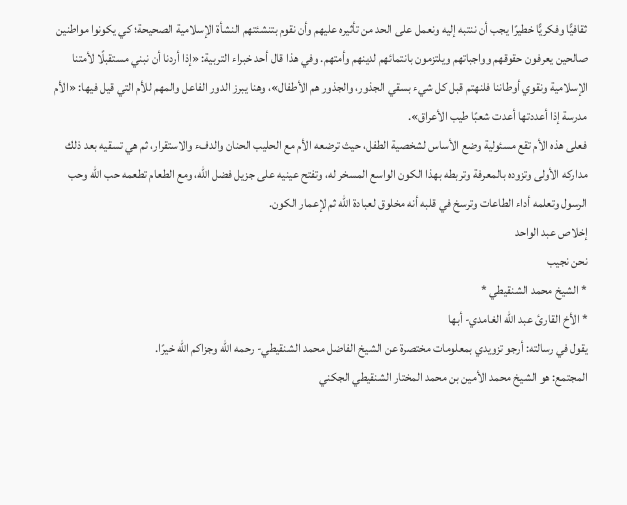ثقافيًّا وفكريًّا خطيرًا يجب أن ننتبه إليه ونعمل على الحد من تأثيره عليهم وأن نقوم بتنشئتهم النشأة الإسلامية الصحيحة؛ كي يكونوا مواطنين صالحين يعرفون حقوقهم وواجباتهم ويلتزمون بانتمائهم لدينهم وأمتهم. وفي هذا قال أحد خبراء التربية: «إذا أردنا أن نبني مستقبلًا لأمتنا الإسلامية ونقوي أوطاننا فلنهتم قبل كل شيء بسقي الجذور، والجذور هم الأطفال»، وهنا يبرز الدور الفاعل والمهم للأم التي قيل فيها: «الأم مدرسة إذا أعددتها أعدت شعبًا طيب الأعراق».
فعلى هذه الأم تقع مسئولية وضع الأساس لشخصية الطفل، حيث ترضعه الأم مع الحليب الحنان والدفء والاستقرار، ثم هي تسقيه بعد ذلك مداركه الأولى وتزوده بالمعرفة وتربطه بهذا الكون الواسع المسخر له، وتفتح عينيه على جزيل فضل الله، ومع الطعام تطعمه حب الله وحب الرسول وتعلمه أداء الطاعات وترسخ في قلبه أنه مخلوق لعبادة الله ثم لإعمار الكون.
إخلاص عبد الواحد
نحن نجيب
* الشيخ محمد الشنقيطي *
* الأخ القارئ عبد الله الغامدي- أبها
يقول في رسالته: أرجو تزويدي بمعلومات مختصرة عن الشيخ الفاضل محمد الشنقيطي- رحمه الله وجزاكم الله خيرًا.
المجتمع: هو الشيخ محمد الأمين بن محمد المختار الشنقيطي الجكني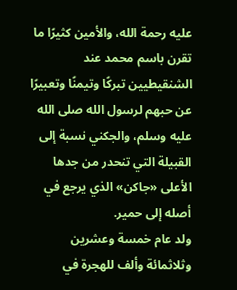عليه رحمة الله، والأمين كثيرًا ما تقرن باسم محمد عند الشنقيطيين تبركًا وتيمنًا وتعبيرًا عن حبهم لرسول الله صلى الله عليه وسلم، والجكني نسبة إلى القبيلة التي تنحدر من جدها الأعلى «جاكن» الذي يرجع في أصله إلى حمير.
ولد عام خمسة وعشرين وثلاثمائة وألف للهجرة في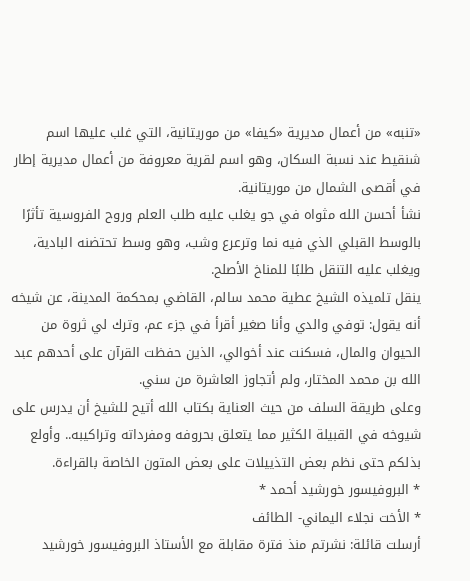«تنبه» من أعمال مديرية «كيفا» من موريتانية، التي غلب عليها اسم شنقيط عند نسبة السكان، وهو اسم لقرية معروفة من أعمال مديرية إطار في أقصى الشمال من موريتانية.
نشأ أحسن الله مثواه في جو يغلب عليه طلب العلم وروح الفروسية تأثرًا بالوسط القبلي الذي فيه نما وترعرع وشب، وهو وسط تحتضنه البادية، ويغلب عليه التنقل طلبًا للمناخ الأصلح.
ينقل تلميذه الشيخ عطية محمد سالم، القاضي بمحكمة المدينة، عن شيخه أنه يقول: توفي والدي وأنا صغير أقرأ في جزء عم، وترك لي ثروة من الحيوان والمال، فسكنت عند أخوالي، الذين حفظت القرآن على أحدهم عبد الله بن محمد المختار، ولم أتجاوز العاشرة من سني.
وعلى طريقة السلف من حيث العناية بكتاب الله أتيح للشيخ أن يدرس على شيوخه في القبيلة الكثير مما يتعلق بحروفه ومفرداته وتراكيبه.. وأولع بذلكم حتى نظم بعض التذييلات على بعض المتون الخاصة بالقراءة.
* البروفيسور خورشيد أحمد *
* الأخت نجلاء اليماني- الطائف
أرسلت قائلة: نشرتم منذ فترة مقابلة مع الأستاذ البروفيسور خورشيد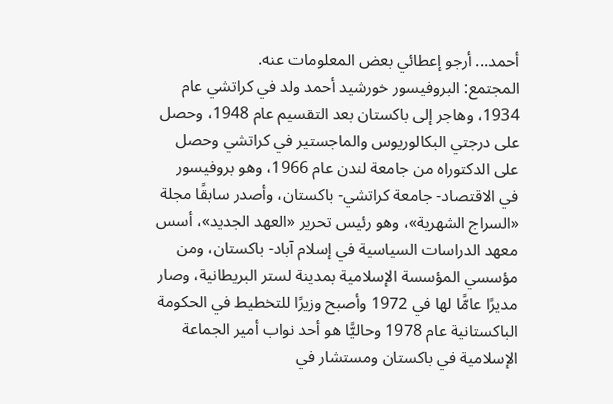أحمد... أرجو إعطائي بعض المعلومات عنه.
المجتمع: البروفيسور خورشيد أحمد ولد في كراتشي عام 1934، وهاجر إلى باكستان بعد التقسيم عام 1948، وحصل على درجتي البكالوريوس والماجستير في كراتشي وحصل على الدكتوراه من جامعة لندن عام 1966، وهو بروفيسور في الاقتصاد- جامعة كراتشي- باكستان، وأصدر سابقًا مجلة «السراج الشهرية»، وهو رئيس تحرير «العهد الجديد»، أسس معهد الدراسات السياسية في إسلام آباد- باكستان، ومن مؤسسي المؤسسة الإسلامية بمدينة لستر البريطانية، وصار مديرًا عامًّا لها في 1972 وأصبح وزيرًا للتخطيط في الحكومة الباكستانية عام 1978 وحاليًّا هو أحد نواب أمير الجماعة الإسلامية في باكستان ومستشار في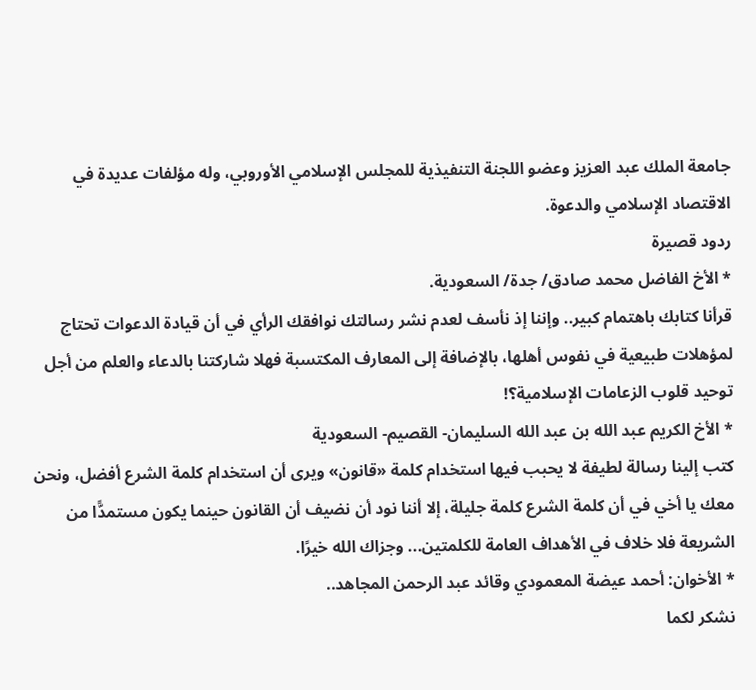جامعة الملك عبد العزيز وعضو اللجنة التنفيذية للمجلس الإسلامي الأوروبي، وله مؤلفات عديدة في الاقتصاد الإسلامي والدعوة.
ردود قصيرة
* الأخ الفاضل محمد صادق/ جدة/ السعودية.
قرأنا كتابك باهتمام كبير.. وإننا إذ نأسف لعدم نشر رسالتك نوافقك الرأي في أن قيادة الدعوات تحتاج لمؤهلات طبيعية في نفوس أهلها، بالإضافة إلى المعارف المكتسبة فهلا شاركتنا بالدعاء والعلم من أجل توحيد قلوب الزعامات الإسلامية؟!
* الأخ الكريم عبد الله بن عبد الله السليمان- القصيم- السعودية
كتب إلينا رسالة لطيفة لا يحبب فيها استخدام كلمة «قانون» ويرى أن استخدام كلمة الشرع أفضل، ونحن معك يا أخي في أن كلمة الشرع كلمة جليلة، إلا أننا نود أن نضيف أن القانون حينما يكون مستمدًّا من الشريعة فلا خلاف في الأهداف العامة للكلمتين... وجزاك الله خيرًا.
* الأخوان: أحمد عيضة المعمودي وقائد عبد الرحمن المجاهد..
نشكر لكما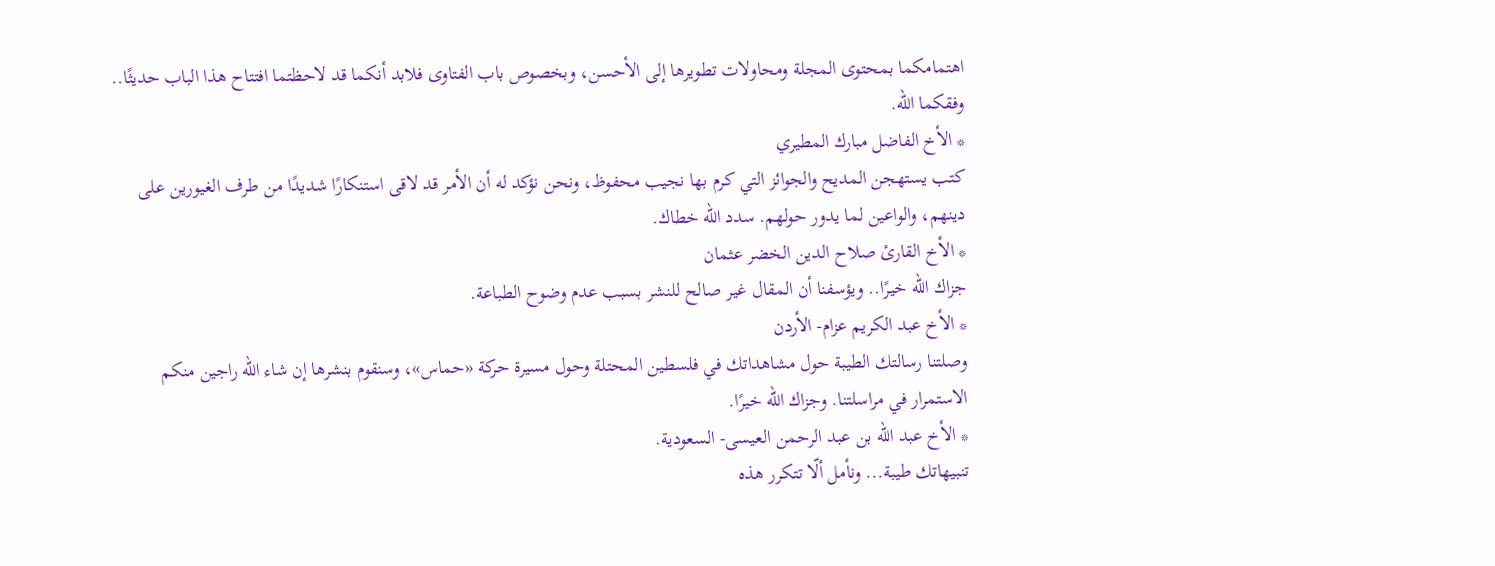اهتمامكما بمحتوى المجلة ومحاولات تطويرها إلى الأحسن، وبخصوص باب الفتاوى فلابد أنكما قد لاحظتما افتتاح هذا الباب حديثًا.. وفقكما الله.
* الأخ الفاضل مبارك المطيري
كتب يستهجن المديح والجوائز التي كرم بها نجيب محفوظ، ونحن نؤكد له أن الأمر قد لاقى استنكارًا شديدًا من طرف الغيورين على دينهم، والواعين لما يدور حولهم. سدد الله خطاك.
* الأخ القارئ صلاح الدين الخضر عثمان
جزاك الله خيرًا.. ويؤسفنا أن المقال غير صالح للنشر بسبب عدم وضوح الطباعة.
* الأخ عبد الكريم عزام- الأردن
وصلتنا رسالتك الطيبة حول مشاهداتك في فلسطين المحتلة وحول مسيرة حركة «حماس»، وسنقوم بنشرها إن شاء الله راجين منكم الاستمرار في مراسلتنا. وجزاك الله خيرًا.
* الأخ عبد الله بن عبد الرحمن العيسى- السعودية.
تنبيهاتك طيبة... ونأمل ألّا تتكرر هذه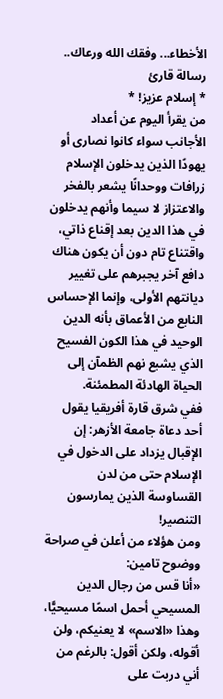الأخطاء... وفقك الله ورعاك..
رسالة قارئ
* إسلام عزيز! *
من يقرأ اليوم عن أعداد الأجانب سواء كانوا نصارى أو يهودًا الذين يدخلون الإسلام زرافات ووحدانًا يشعر بالفخر والاعتزاز لا سيما وأنهم يدخلون في هذا الدين بعد إقناع ذاتي، واقتناع تام دون أن يكون هناك دافع آخر يجبرهم على تغيير ديانتهم الأولى، وإنما الإحساس النابع من الأعماق بأنه الدين الوحيد في هذا الكون الفسيح الذي يشبع نهم الظمآن إلى الحياة الهادئة المطمئنة.
ففي شرق قارة أفريقيا يقول أحد دعاة جامعة الأزهر: إن الإقبال يزداد على الدخول في الإسلام حتى من لدن القساوسة الذين يمارسون التنصير!
ومن هؤلاء من أعلن في صراحة ووضوح تامين:
«أنا قس من رجال الدين المسيحي أحمل اسمًا مسيحيًّا، وهذا «الاسم» لا يعنيكم، ولن أقوله، ولكن أقول: بالرغم من أني دربت على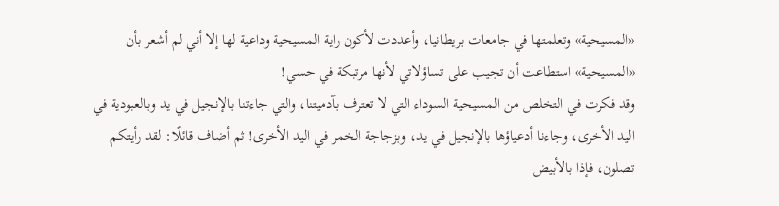«المسيحية» وتعلمتها في جامعات بريطانيا، وأعددت لأكون راية المسيحية وداعية لها إلا أني لم أشعر بأن «المسيحية» استطاعت أن تجيب على تساؤلاتي لأنها مرتبكة في حسي!
وقد فكرت في التخلص من المسيحية السوداء التي لا تعترف بآدميتنا، والتي جاءتنا بالإنجيل في يد وبالعبودية في اليد الأخرى، وجاءنا أدعياؤها بالإنجيل في يد، وبزجاجة الخمر في اليد الأخرى! ثم أضاف قائلًا: لقد رأيتكم تصلون، فإذا بالأبيض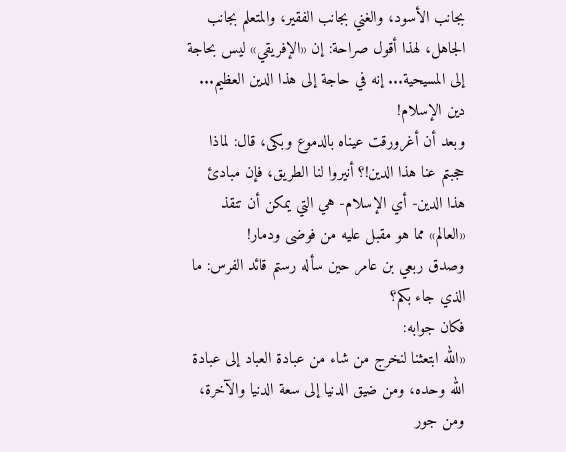بجانب الأسود، والغني بجانب الفقير، والمتعلم بجانب الجاهل، لهذا أقول صراحة: إن «الإفريقي» ليس بحاجة إلى المسيحية... إنه في حاجة إلى هذا الدين العظيم... دين الإسلام!
وبعد أن أغرورقت عيناه بالدموع وبكى، قال: لماذا حجبتم عنا هذا الدين!؟ أنيروا لنا الطريق، فإن مبادئ هذا الدين- أي الإسلام- هي التي يمكن أن تنقذ «العالم» مما هو مقبل عليه من فوضى ودمار!
وصدق ربعي بن عامر حين سأله رستم قائد الفرس: ما الذي جاء بكم؟
فكان جوابه:
«الله ابتعثنا لنخرج من شاء من عبادة العباد إلى عبادة الله وحده، ومن ضيق الدنيا إلى سعة الدنيا والآخرة، ومن جور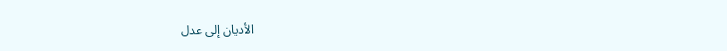الأديان إلى عدل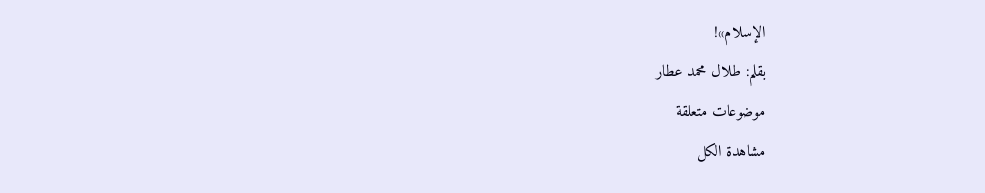الإسلام»!
بقلم: طلال محمد عطار
موضوعات متعلقة
مشاهدة الكل